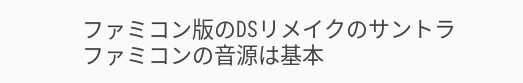ファミコン版のDSリメイクのサントラ
ファミコンの音源は基本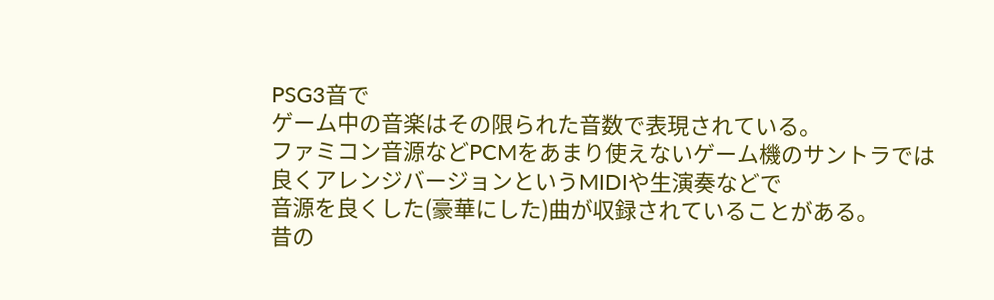PSG3音で
ゲーム中の音楽はその限られた音数で表現されている。
ファミコン音源などPCMをあまり使えないゲーム機のサントラでは
良くアレンジバージョンというMIDIや生演奏などで
音源を良くした(豪華にした)曲が収録されていることがある。
昔の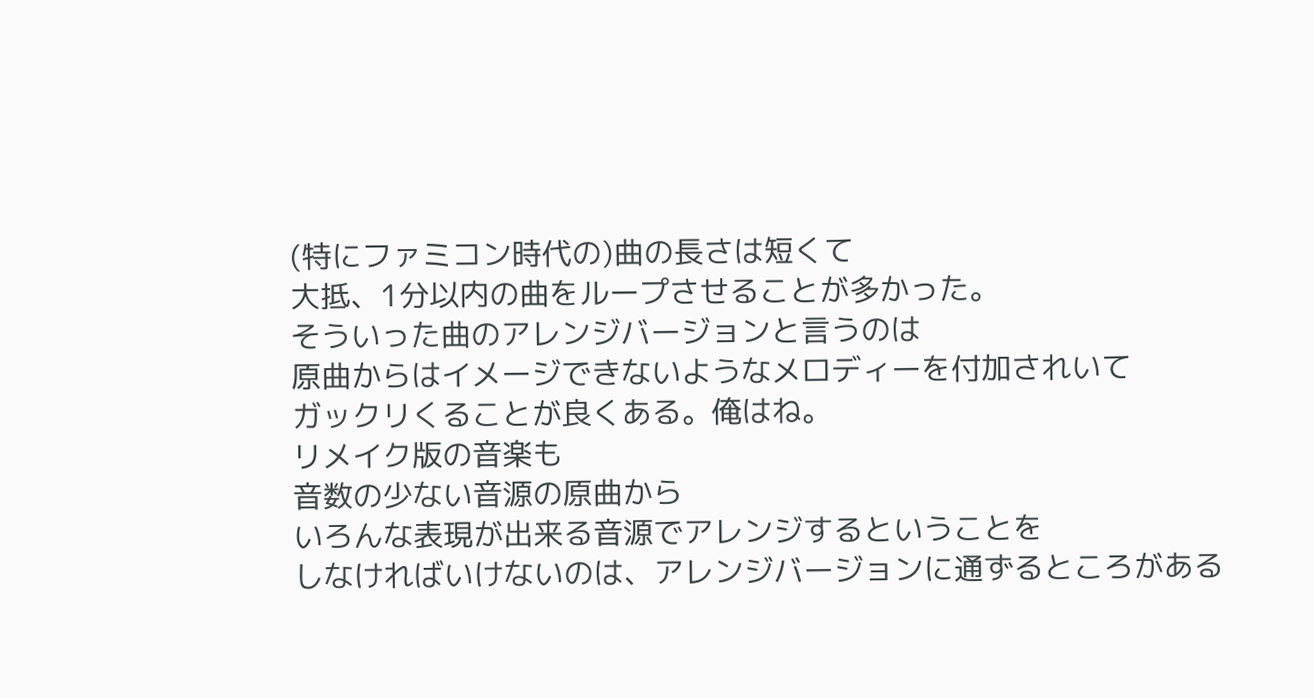(特にファミコン時代の)曲の長さは短くて
大抵、1分以内の曲をループさせることが多かった。
そういった曲のアレンジバージョンと言うのは
原曲からはイメージできないようなメロディーを付加されいて
ガックリくることが良くある。俺はね。
リメイク版の音楽も
音数の少ない音源の原曲から
いろんな表現が出来る音源でアレンジするということを
しなければいけないのは、アレンジバージョンに通ずるところがある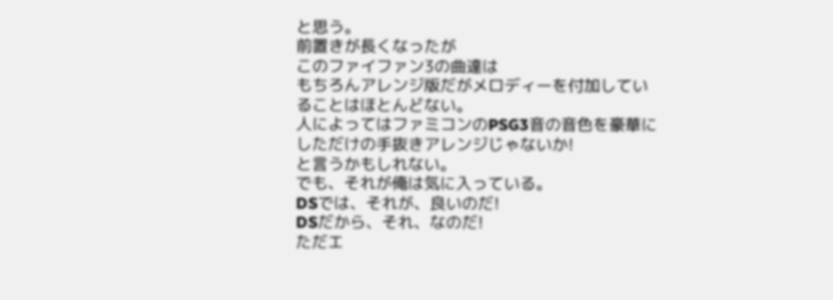と思う。
前置きが長くなったが
このファイファン3の曲達は
もちろんアレンジ版だがメロディーを付加していることはほとんどない。
人によってはファミコンのPSG3音の音色を豪華にしただけの手抜きアレンジじゃないか!
と言うかもしれない。
でも、それが俺は気に入っている。
DSでは、それが、良いのだ!
DSだから、それ、なのだ!
ただエ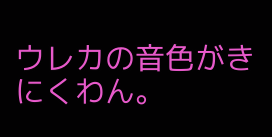ウレカの音色がきにくわん。